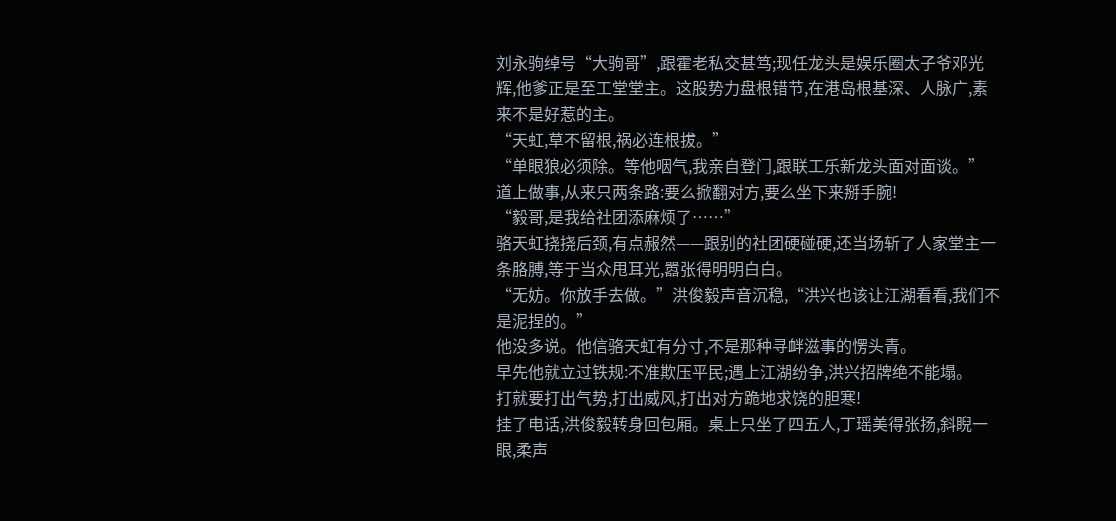刘永驹绰号“大驹哥”,跟霍老私交甚笃;现任龙头是娱乐圈太子爷邓光辉,他爹正是至工堂堂主。这股势力盘根错节,在港岛根基深、人脉广,素来不是好惹的主。
“天虹,草不留根,祸必连根拔。”
“单眼狼必须除。等他咽气,我亲自登门,跟联工乐新龙头面对面谈。”
道上做事,从来只两条路:要么掀翻对方,要么坐下来掰手腕!
“毅哥,是我给社团添麻烦了……”
骆天虹挠挠后颈,有点赧然——跟别的社团硬碰硬,还当场斩了人家堂主一条胳膊,等于当众甩耳光,嚣张得明明白白。
“无妨。你放手去做。”洪俊毅声音沉稳,“洪兴也该让江湖看看,我们不是泥捏的。”
他没多说。他信骆天虹有分寸,不是那种寻衅滋事的愣头青。
早先他就立过铁规:不准欺压平民;遇上江湖纷争,洪兴招牌绝不能塌。
打就要打出气势,打出威风,打出对方跪地求饶的胆寒!
挂了电话,洪俊毅转身回包厢。桌上只坐了四五人,丁瑶美得张扬,斜睨一眼,柔声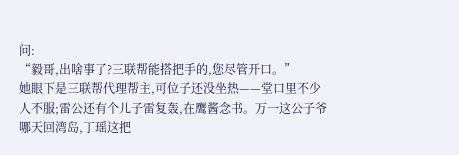问:
“毅哥,出啥事了?三联帮能搭把手的,您尽管开口。”
她眼下是三联帮代理帮主,可位子还没坐热——堂口里不少人不服;雷公还有个儿子雷复轰,在鹰酱念书。万一这公子爷哪天回湾岛,丁瑶这把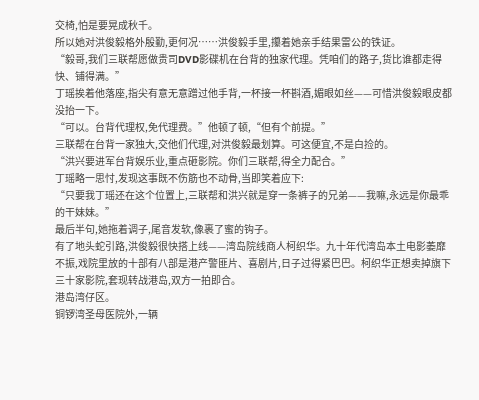交椅,怕是要晃成秋千。
所以她对洪俊毅格外殷勤,更何况……洪俊毅手里,攥着她亲手结果雷公的铁证。
“毅哥,我们三联帮愿做贵司DVD影碟机在台背的独家代理。凭咱们的路子,货比谁都走得快、铺得满。”
丁瑶挨着他落座,指尖有意无意蹭过他手背,一杯接一杯斟酒,媚眼如丝——可惜洪俊毅眼皮都没抬一下。
“可以。台背代理权,免代理费。”他顿了顿,“但有个前提。”
三联帮在台背一家独大,交他们代理,对洪俊毅最划算。可这便宜,不是白捡的。
“洪兴要进军台背娱乐业,重点砸影院。你们三联帮,得全力配合。”
丁瑶略一思忖,发现这事既不伤筋也不动骨,当即笑着应下:
“只要我丁瑶还在这个位置上,三联帮和洪兴就是穿一条裤子的兄弟——我嘛,永远是你最乖的干妹妹。”
最后半句,她拖着调子,尾音发软,像裹了蜜的钩子。
有了地头蛇引路,洪俊毅很快搭上线——湾岛院线商人柯织华。九十年代湾岛本土电影萎靡不振,戏院里放的十部有八部是港产警匪片、喜剧片,日子过得紧巴巴。柯织华正想卖掉旗下三十家影院,套现转战港岛,双方一拍即合。
港岛湾仔区。
铜锣湾圣母医院外,一辆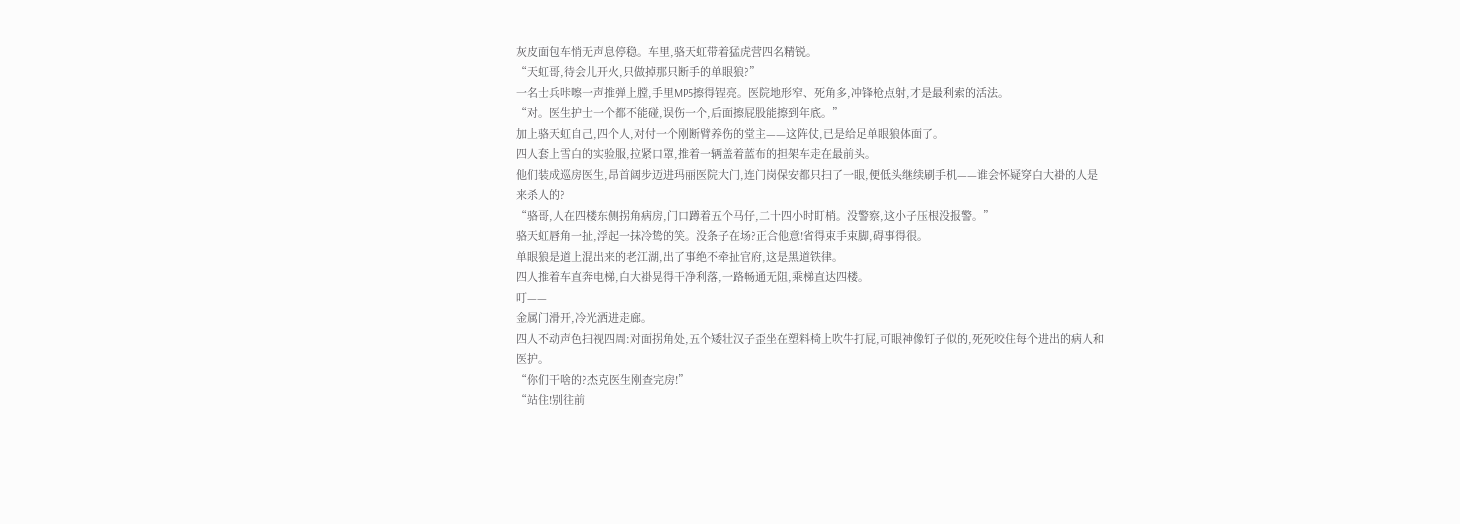灰皮面包车悄无声息停稳。车里,骆天虹带着猛虎营四名精锐。
“天虹哥,待会儿开火,只做掉那只断手的单眼狼?”
一名士兵咔嚓一声推弹上膛,手里MP5擦得锃亮。医院地形窄、死角多,冲锋枪点射,才是最利索的活法。
“对。医生护士一个都不能碰,误伤一个,后面擦屁股能擦到年底。”
加上骆天虹自己,四个人,对付一个刚断臂养伤的堂主——这阵仗,已是给足单眼狼体面了。
四人套上雪白的实验服,拉紧口罩,推着一辆盖着蓝布的担架车走在最前头。
他们装成巡房医生,昂首阔步迈进玛丽医院大门,连门岗保安都只扫了一眼,便低头继续刷手机——谁会怀疑穿白大褂的人是来杀人的?
“骆哥,人在四楼东侧拐角病房,门口蹲着五个马仔,二十四小时盯梢。没警察,这小子压根没报警。”
骆天虹唇角一扯,浮起一抹冷鸷的笑。没条子在场?正合他意!省得束手束脚,碍事得很。
单眼狼是道上混出来的老江湖,出了事绝不牵扯官府,这是黑道铁律。
四人推着车直奔电梯,白大褂晃得干净利落,一路畅通无阻,乘梯直达四楼。
叮——
金属门滑开,冷光洒进走廊。
四人不动声色扫视四周:对面拐角处,五个矮壮汉子歪坐在塑料椅上吹牛打屁,可眼神像钉子似的,死死咬住每个进出的病人和医护。
“你们干啥的?杰克医生刚查完房!”
“站住!别往前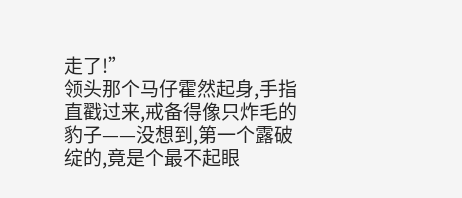走了!”
领头那个马仔霍然起身,手指直戳过来,戒备得像只炸毛的豹子——没想到,第一个露破绽的,竟是个最不起眼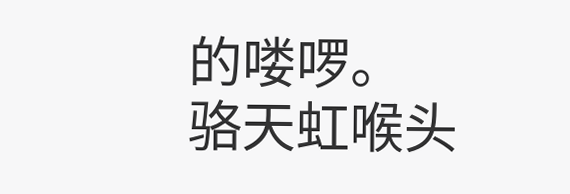的喽啰。
骆天虹喉头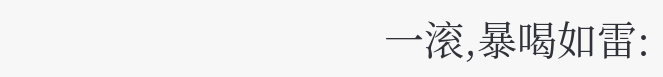一滚,暴喝如雷: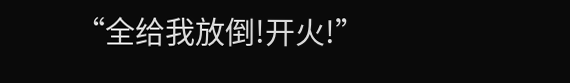“全给我放倒!开火!”